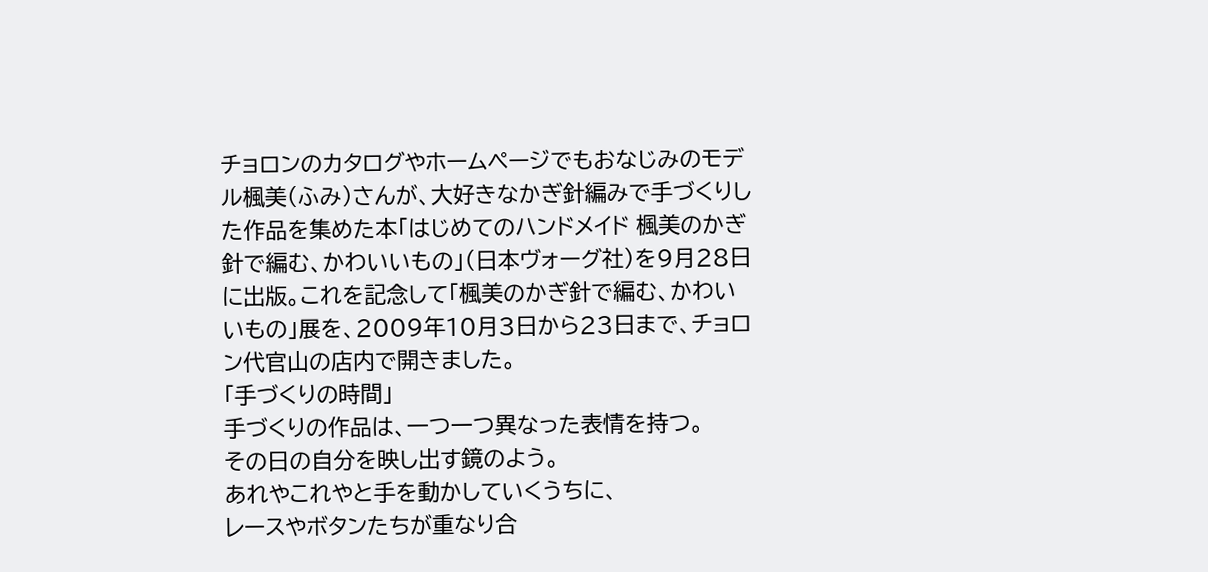チョロンのカタログやホームページでもおなじみのモデル楓美(ふみ)さんが、大好きなかぎ針編みで手づくりした作品を集めた本「はじめてのハンドメイド 楓美のかぎ針で編む、かわいいもの」(日本ヴォーグ社)を9月28日に出版。これを記念して「楓美のかぎ針で編む、かわいいもの」展を、2009年10月3日から23日まで、チョロン代官山の店内で開きました。
「手づくりの時間」
手づくりの作品は、一つ一つ異なった表情を持つ。
その日の自分を映し出す鏡のよう。
あれやこれやと手を動かしていくうちに、
レースやボタンたちが重なり合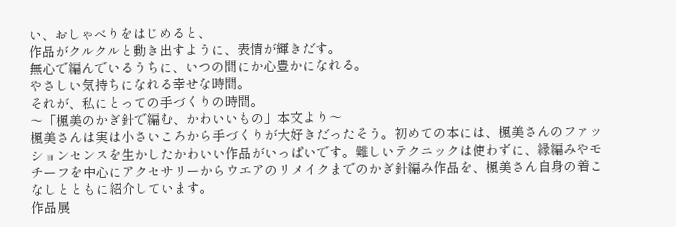い、おしゃべりをはじめると、
作品がクルクルと動き出すように、表情が輝きだす。
無心で編んでいるうちに、いつの間にか心豊かになれる。
やさしい気持ちになれる幸せな時間。
それが、私にとっての手づくりの時間。
〜「楓美のかぎ針で編む、かわいいもの」本文より〜
楓美さんは実は小さいころから手づくりが大好きだったそう。初めての本には、楓美さんのファッションセンスを生かしたかわいい作品がいっぱいです。難しいテクニックは使わずに、縁編みやモチーフを中心にアクセサリーからウエアのリメイクまでのかぎ針編み作品を、楓美さん自身の着こなしとともに紹介しています。
作品展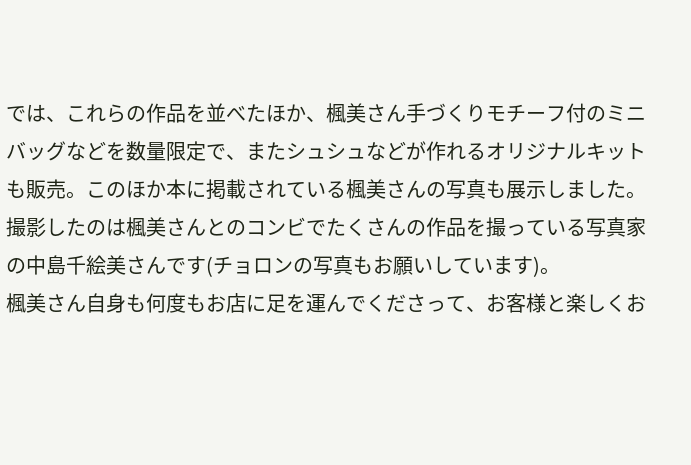では、これらの作品を並べたほか、楓美さん手づくりモチーフ付のミニバッグなどを数量限定で、またシュシュなどが作れるオリジナルキットも販売。このほか本に掲載されている楓美さんの写真も展示しました。撮影したのは楓美さんとのコンビでたくさんの作品を撮っている写真家の中島千絵美さんです(チョロンの写真もお願いしています)。
楓美さん自身も何度もお店に足を運んでくださって、お客様と楽しくお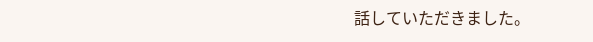話していただきました。